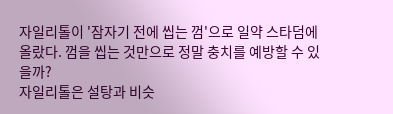자일리톨이 '잠자기 전에 씹는 껌'으로 일약 스타덤에 올랐다. 껌을 씹는 것만으로 정말 충치를 예방할 수 있을까?
자일리톨은 설탕과 비슷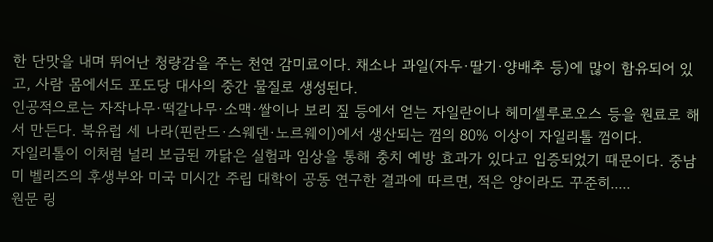한 단맛을 내며 뛰어난 청량감을 주는 천연 감미료이다. 채소나 과일(자두·딸기·양배추 등)에 많이 함유되어 있고, 사람 몸에서도 포도당 대사의 중간 물질로 생성된다.
인공적으로는 자작나무·떡갈나무·소맥·쌀이나 보리 짚 등에서 얻는 자일란이나 헤미셀루로오스 등을 원료로 해서 만든다. 북유럽 세 나라(핀란드·스웨덴·노르웨이)에서 생산되는 껌의 80% 이상이 자일리톨 껌이다.
자일리톨이 이처럼 널리 보급된 까닭은 실험과 임상을 통해 충치 예방 효과가 있다고 입증되었기 때문이다. 중남미 벨리즈의 후생부와 미국 미시간 주립 대학이 공동 연구한 결과에 따르면, 적은 양이라도 꾸준히.....
원문 링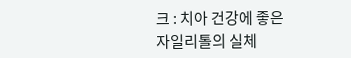크 : 치아 건강에 좋은 자일리톨의 실체